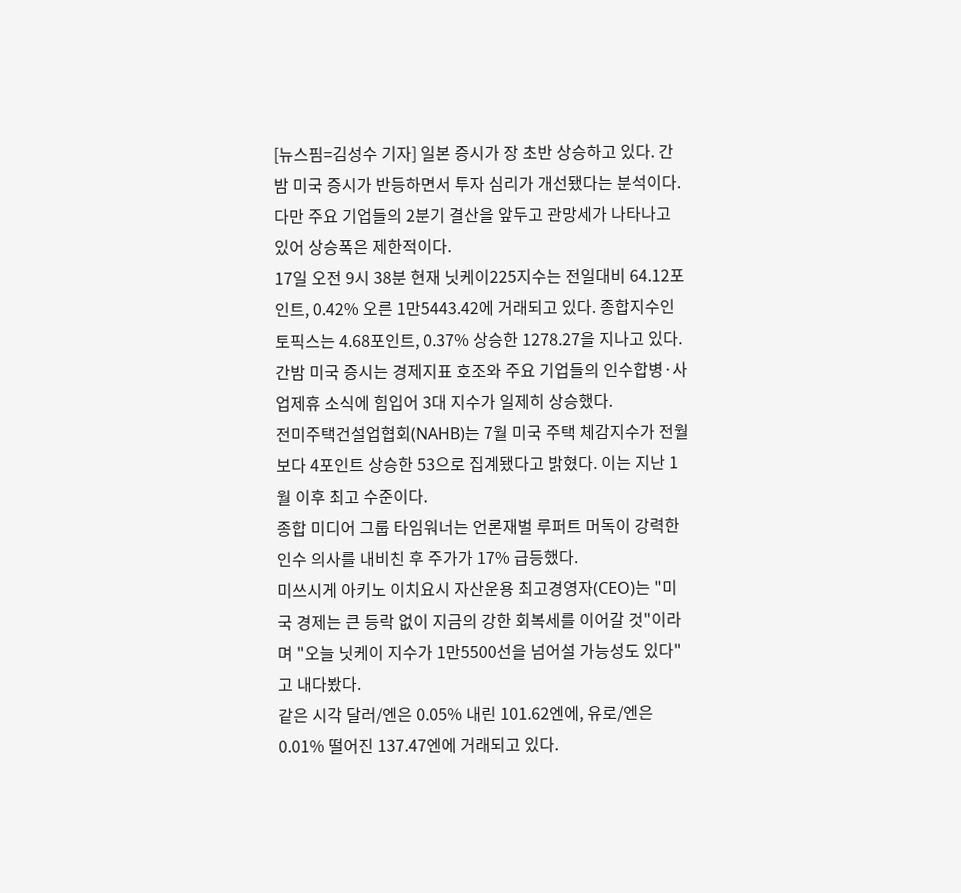[뉴스핌=김성수 기자] 일본 증시가 장 초반 상승하고 있다. 간밤 미국 증시가 반등하면서 투자 심리가 개선됐다는 분석이다. 다만 주요 기업들의 2분기 결산을 앞두고 관망세가 나타나고 있어 상승폭은 제한적이다.
17일 오전 9시 38분 현재 닛케이225지수는 전일대비 64.12포인트, 0.42% 오른 1만5443.42에 거래되고 있다. 종합지수인 토픽스는 4.68포인트, 0.37% 상승한 1278.27을 지나고 있다.
간밤 미국 증시는 경제지표 호조와 주요 기업들의 인수합병·사업제휴 소식에 힘입어 3대 지수가 일제히 상승했다.
전미주택건설업협회(NAHB)는 7월 미국 주택 체감지수가 전월보다 4포인트 상승한 53으로 집계됐다고 밝혔다. 이는 지난 1월 이후 최고 수준이다.
종합 미디어 그룹 타임워너는 언론재벌 루퍼트 머독이 강력한 인수 의사를 내비친 후 주가가 17% 급등했다.
미쓰시게 아키노 이치요시 자산운용 최고경영자(CEO)는 "미국 경제는 큰 등락 없이 지금의 강한 회복세를 이어갈 것"이라며 "오늘 닛케이 지수가 1만5500선을 넘어설 가능성도 있다"고 내다봤다.
같은 시각 달러/엔은 0.05% 내린 101.62엔에, 유로/엔은 0.01% 떨어진 137.47엔에 거래되고 있다.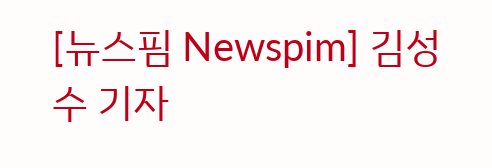[뉴스핌 Newspim] 김성수 기자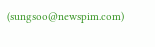(sungsoo@newspim.com)